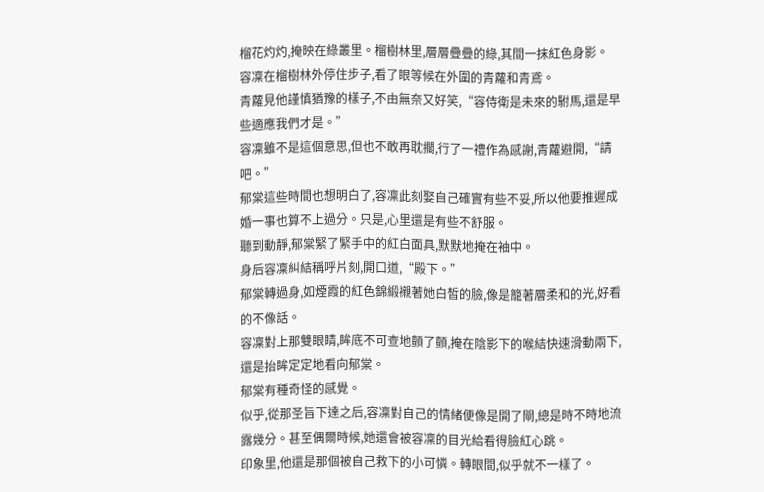榴花灼灼,掩映在綠叢里。榴樹林里,層層疊疊的綠,其間一抹紅色身影。
容凜在榴樹林外停住步子,看了眼等候在外圍的青蘿和青鳶。
青蘿見他謹慎猶豫的樣子,不由無奈又好笑,“容侍衛是未來的駙馬,還是早些適應我們才是。”
容凜雖不是這個意思,但也不敢再耽擱,行了一禮作為感謝,青蘿避開,“請吧。”
郁棠這些時間也想明白了,容凜此刻娶自己確實有些不妥,所以他要推遲成婚一事也算不上過分。只是,心里還是有些不舒服。
聽到動靜,郁棠緊了緊手中的紅白面具,默默地掩在袖中。
身后容凜糾結稱呼片刻,開口道,“殿下。”
郁棠轉過身,如煙霞的紅色錦緞襯著她白皙的臉,像是籠著層柔和的光,好看的不像話。
容凜對上那雙眼睛,眸底不可查地顫了顫,掩在陰影下的喉結快速滑動兩下,還是抬眸定定地看向郁棠。
郁棠有種奇怪的感覺。
似乎,從那圣旨下達之后,容凜對自己的情緒便像是開了閘,總是時不時地流露幾分。甚至偶爾時候,她還會被容凜的目光給看得臉紅心跳。
印象里,他還是那個被自己救下的小可憐。轉眼間,似乎就不一樣了。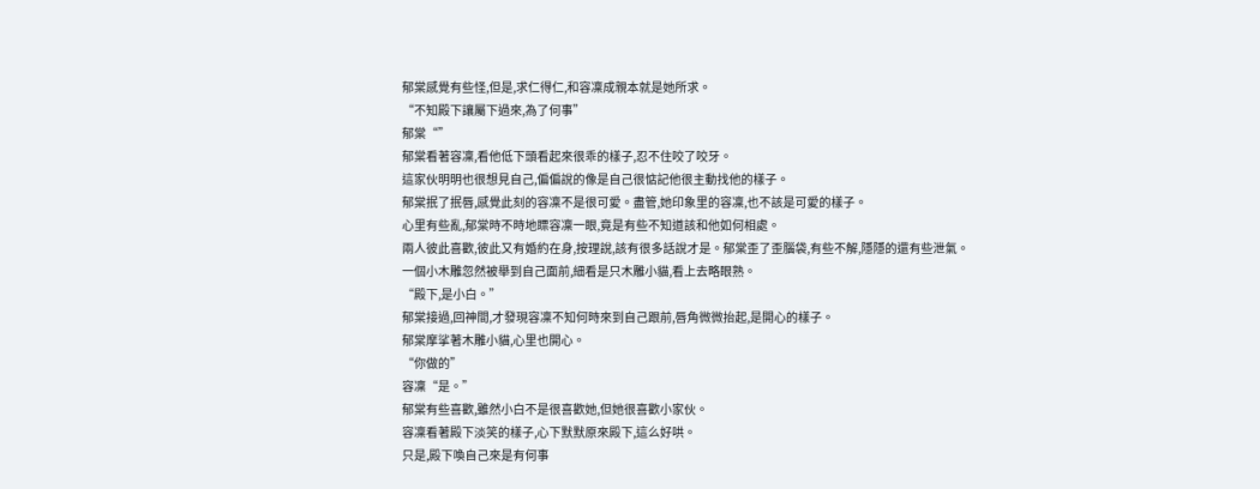郁棠感覺有些怪,但是,求仁得仁,和容凜成親本就是她所求。
“不知殿下讓屬下過來,為了何事”
郁棠“”
郁棠看著容凜,看他低下頭看起來很乖的樣子,忍不住咬了咬牙。
這家伙明明也很想見自己,偏偏說的像是自己很惦記他很主動找他的樣子。
郁棠抿了抿唇,感覺此刻的容凜不是很可愛。盡管,她印象里的容凜,也不該是可愛的樣子。
心里有些亂,郁棠時不時地瞟容凜一眼,竟是有些不知道該和他如何相處。
兩人彼此喜歡,彼此又有婚約在身,按理說,該有很多話說才是。郁棠歪了歪腦袋,有些不解,隱隱的還有些泄氣。
一個小木雕忽然被舉到自己面前,細看是只木雕小貓,看上去略眼熟。
“殿下,是小白。”
郁棠接過,回神間,才發現容凜不知何時來到自己跟前,唇角微微抬起,是開心的樣子。
郁棠摩挲著木雕小貓,心里也開心。
“你做的”
容凜“是。”
郁棠有些喜歡,雖然小白不是很喜歡她,但她很喜歡小家伙。
容凜看著殿下淡笑的樣子,心下默默原來殿下,這么好哄。
只是,殿下喚自己來是有何事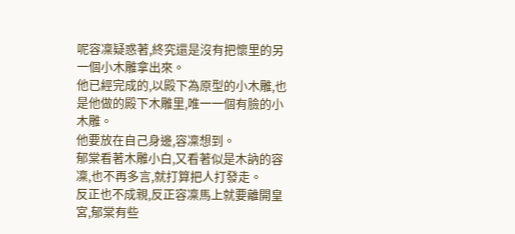呢容凜疑惑著,終究還是沒有把懷里的另一個小木雕拿出來。
他已經完成的,以殿下為原型的小木雕,也是他做的殿下木雕里,唯一一個有臉的小木雕。
他要放在自己身邊,容凜想到。
郁棠看著木雕小白,又看著似是木訥的容凜,也不再多言,就打算把人打發走。
反正也不成親,反正容凜馬上就要離開皇宮,郁棠有些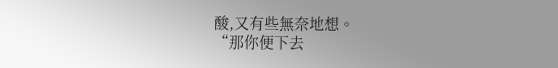酸,又有些無奈地想。
“那你便下去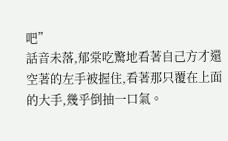吧”
話音未落,郁棠吃驚地看著自己方才還空著的左手被握住,看著那只覆在上面的大手,幾乎倒抽一口氣。